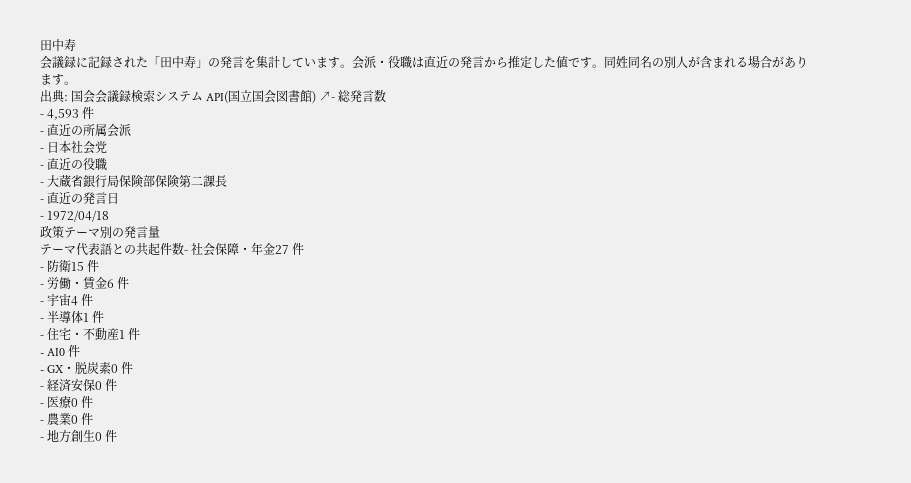田中寿
会議録に記録された「田中寿」の発言を集計しています。会派・役職は直近の発言から推定した値です。同姓同名の別人が含まれる場合があります。
出典: 国会会議録検索システム API(国立国会図書館) ↗- 総発言数
- 4,593 件
- 直近の所属会派
- 日本社会党
- 直近の役職
- 大蔵省銀行局保険部保険第二課長
- 直近の発言日
- 1972/04/18
政策テーマ別の発言量
テーマ代表語との共起件数- 社会保障・年金27 件
- 防衛15 件
- 労働・賃金6 件
- 宇宙4 件
- 半導体1 件
- 住宅・不動産1 件
- AI0 件
- GX・脱炭素0 件
- 経済安保0 件
- 医療0 件
- 農業0 件
- 地方創生0 件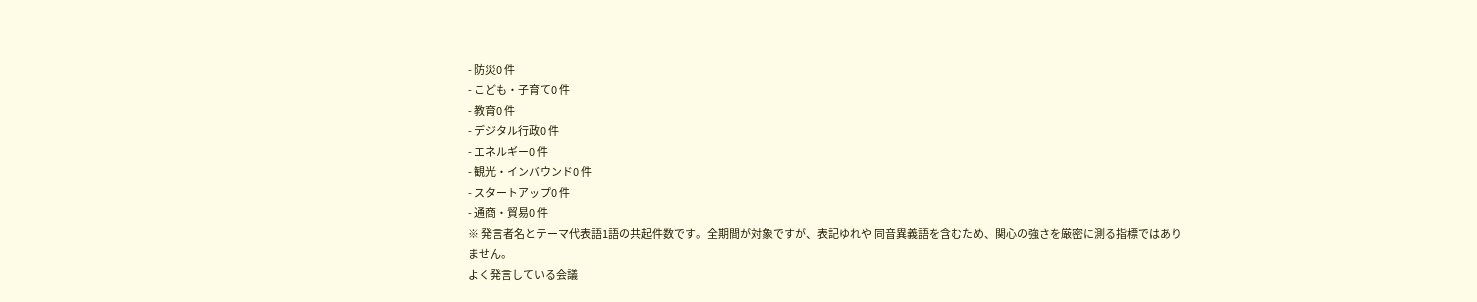- 防災0 件
- こども・子育て0 件
- 教育0 件
- デジタル行政0 件
- エネルギー0 件
- 観光・インバウンド0 件
- スタートアップ0 件
- 通商・貿易0 件
※ 発言者名とテーマ代表語1語の共起件数です。全期間が対象ですが、表記ゆれや 同音異義語を含むため、関心の強さを厳密に測る指標ではありません。
よく発言している会議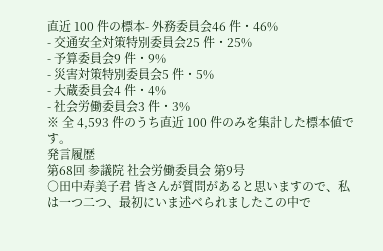直近 100 件の標本- 外務委員会46 件・46%
- 交通安全対策特別委員会25 件・25%
- 予算委員会9 件・9%
- 災害対策特別委員会5 件・5%
- 大蔵委員会4 件・4%
- 社会労働委員会3 件・3%
※ 全 4,593 件のうち直近 100 件のみを集計した標本値です。
発言履歴
第68回 参議院 社会労働委員会 第9号
○田中寿美子君 皆さんが質問があると思いますので、私は一つ二つ、最初にいま述べられましたこの中で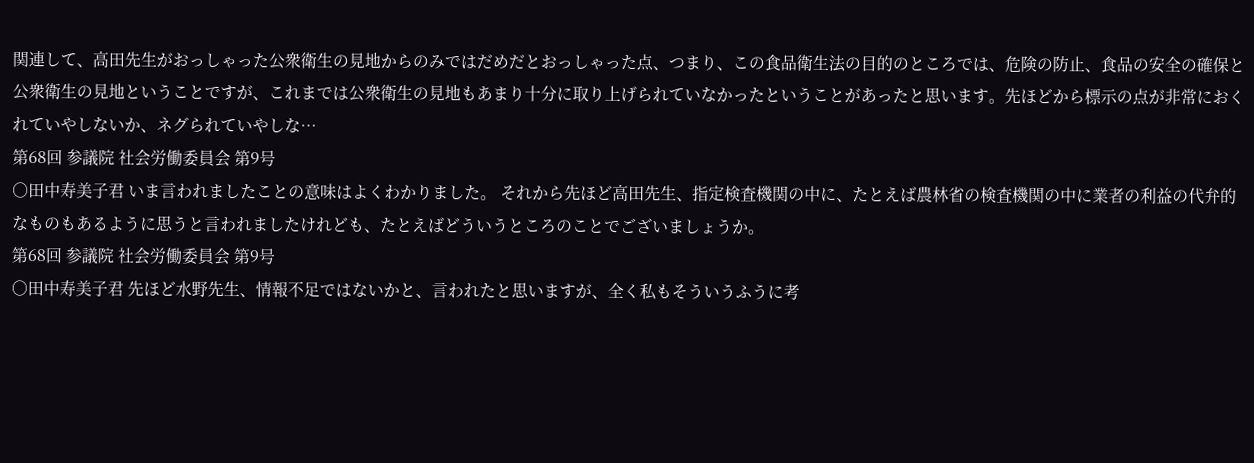関連して、高田先生がおっしゃった公衆衛生の見地からのみではだめだとおっしゃった点、つまり、この食品衛生法の目的のところでは、危険の防止、食品の安全の確保と公衆衛生の見地ということですが、これまでは公衆衛生の見地もあまり十分に取り上げられていなかったということがあったと思います。先ほどから標示の点が非常におくれていやしないか、ネグられていやしな…
第68回 参議院 社会労働委員会 第9号
○田中寿美子君 いま言われましたことの意味はよくわかりました。 それから先ほど高田先生、指定検査機関の中に、たとえば農林省の検査機関の中に業者の利益の代弁的なものもあるように思うと言われましたけれども、たとえばどういうところのことでございましょうか。
第68回 参議院 社会労働委員会 第9号
○田中寿美子君 先ほど水野先生、情報不足ではないかと、言われたと思いますが、全く私もそういうふうに考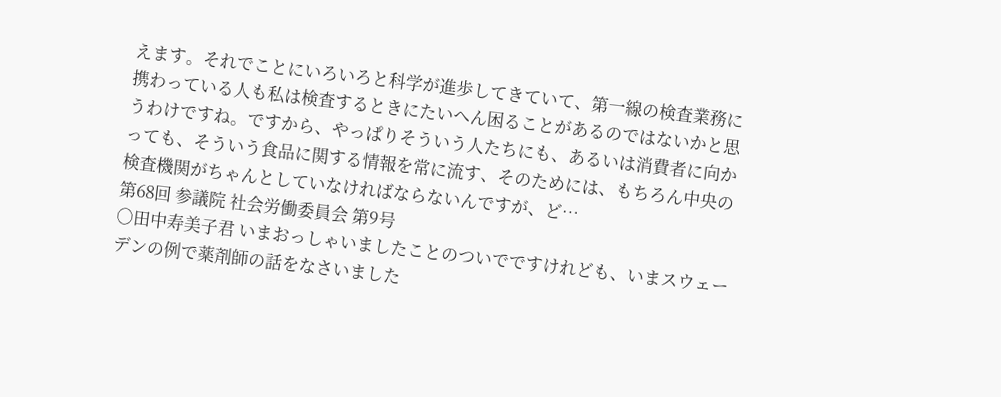えます。それでことにいろいろと科学が進歩してきていて、第一線の検査業務に携わっている人も私は検査するときにたいへん困ることがあるのではないかと思うわけですね。ですから、やっぱりそういう人たちにも、あるいは消費者に向かっても、そういう食品に関する情報を常に流す、そのためには、もちろん中央の検査機関がちゃんとしていなければならないんですが、ど…
第68回 参議院 社会労働委員会 第9号
○田中寿美子君 いまおっしゃいましたことのついでですけれども、いまスウェーデンの例で薬剤師の話をなさいました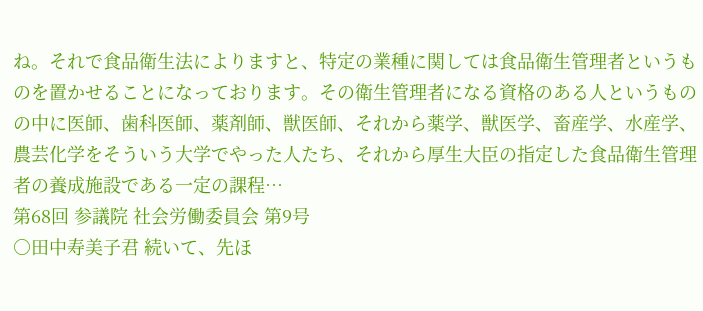ね。それで食品衛生法によりますと、特定の業種に関しては食品衛生管理者というものを置かせることになっております。その衛生管理者になる資格のある人というものの中に医師、歯科医師、薬剤師、獣医師、それから薬学、獣医学、畜産学、水産学、農芸化学をそういう大学でやった人たち、それから厚生大臣の指定した食品衛生管理者の養成施設である一定の課程…
第68回 参議院 社会労働委員会 第9号
○田中寿美子君 続いて、先ほ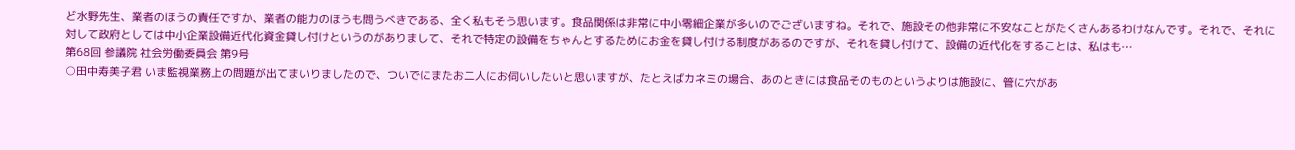ど水野先生、業者のほうの責任ですか、業者の能力のほうも問うべきである、全く私もそう思います。食品関係は非常に中小零細企業が多いのでございますね。それで、施設その他非常に不安なことがたくさんあるわけなんです。それで、それに対して政府としては中小企業設備近代化資金貸し付けというのがありまして、それで特定の設備をちゃんとするためにお金を貸し付ける制度があるのですが、それを貸し付けて、設備の近代化をすることは、私はも…
第68回 参議院 社会労働委員会 第9号
○田中寿美子君 いま監視業務上の問題が出てまいりましたので、ついでにまたお二人にお伺いしたいと思いますが、たとえばカネミの場合、あのときには食品そのものというよりは施設に、管に穴があ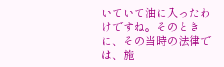いていて油に入ったわけですね。そのときに、その当時の法律では、施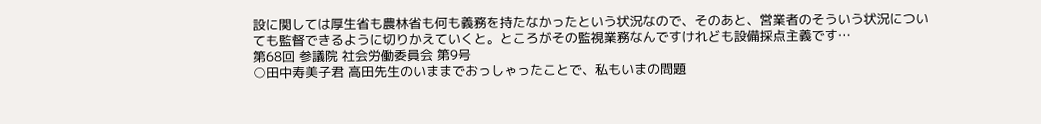設に関しては厚生省も農林省も何も義務を持たなかったという状況なので、そのあと、営業者のそういう状況についても監督できるように切りかえていくと。ところがその監視業務なんですけれども設備採点主義です…
第68回 参議院 社会労働委員会 第9号
○田中寿美子君 高田先生のいままでおっしゃったことで、私もいまの問題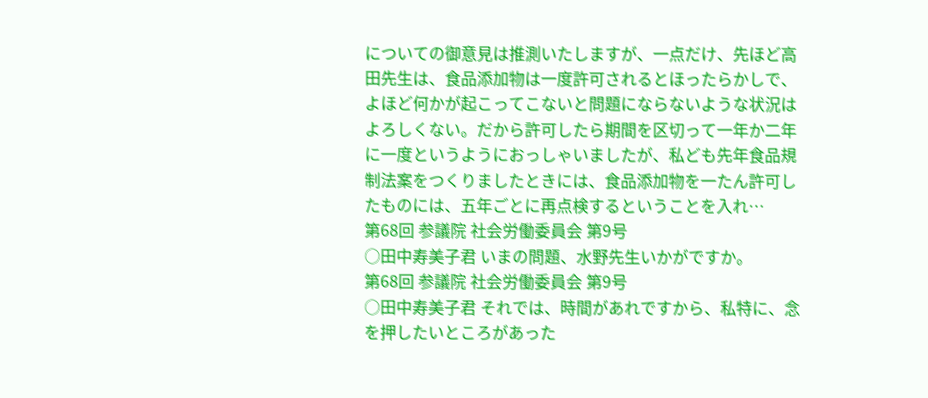についての御意見は推測いたしますが、一点だけ、先ほど高田先生は、食品添加物は一度許可されるとほったらかしで、よほど何かが起こってこないと問題にならないような状況はよろしくない。だから許可したら期間を区切って一年か二年に一度というようにおっしゃいましたが、私ども先年食品規制法案をつくりましたときには、食品添加物を一たん許可したものには、五年ごとに再点検するということを入れ…
第68回 参議院 社会労働委員会 第9号
○田中寿美子君 いまの問題、水野先生いかがですか。
第68回 参議院 社会労働委員会 第9号
○田中寿美子君 それでは、時間があれですから、私特に、念を押したいところがあった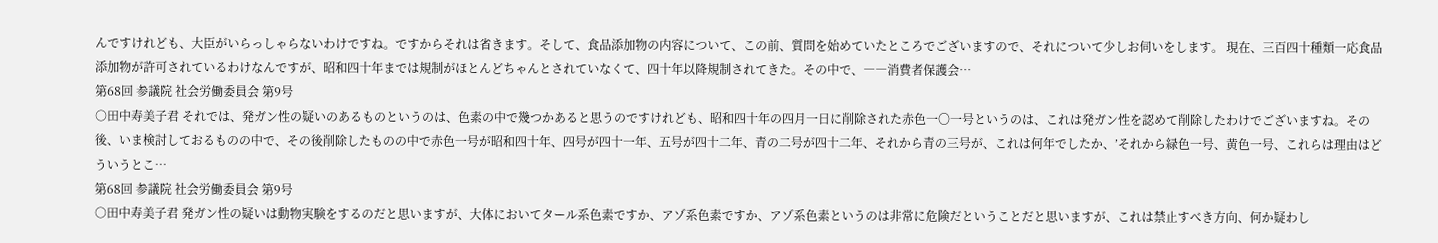んですけれども、大臣がいらっしゃらないわけですね。ですからそれは省きます。そして、食品添加物の内容について、この前、質問を始めていたところでございますので、それについて少しお伺いをします。 現在、三百四十種類一応食品添加物が許可されているわけなんですが、昭和四十年までは規制がほとんどちゃんとされていなくて、四十年以降規制されてきた。その中で、――消費者保護会…
第68回 参議院 社会労働委員会 第9号
○田中寿美子君 それでは、発ガン性の疑いのあるものというのは、色素の中で幾つかあると思うのですけれども、昭和四十年の四月一日に削除された赤色一〇一号というのは、これは発ガン性を認めて削除したわけでございますね。その後、いま検討しておるものの中で、その後削除したものの中で赤色一号が昭和四十年、四号が四十一年、五号が四十二年、青の二号が四十二年、それから青の三号が、これは何年でしたか、’それから緑色一号、黄色一号、これらは理由はどういうとこ…
第68回 参議院 社会労働委員会 第9号
○田中寿美子君 発ガン性の疑いは動物実験をするのだと思いますが、大体においてタール系色素ですか、アゾ系色素ですか、アゾ系色素というのは非常に危険だということだと思いますが、これは禁止すべき方向、何か疑わし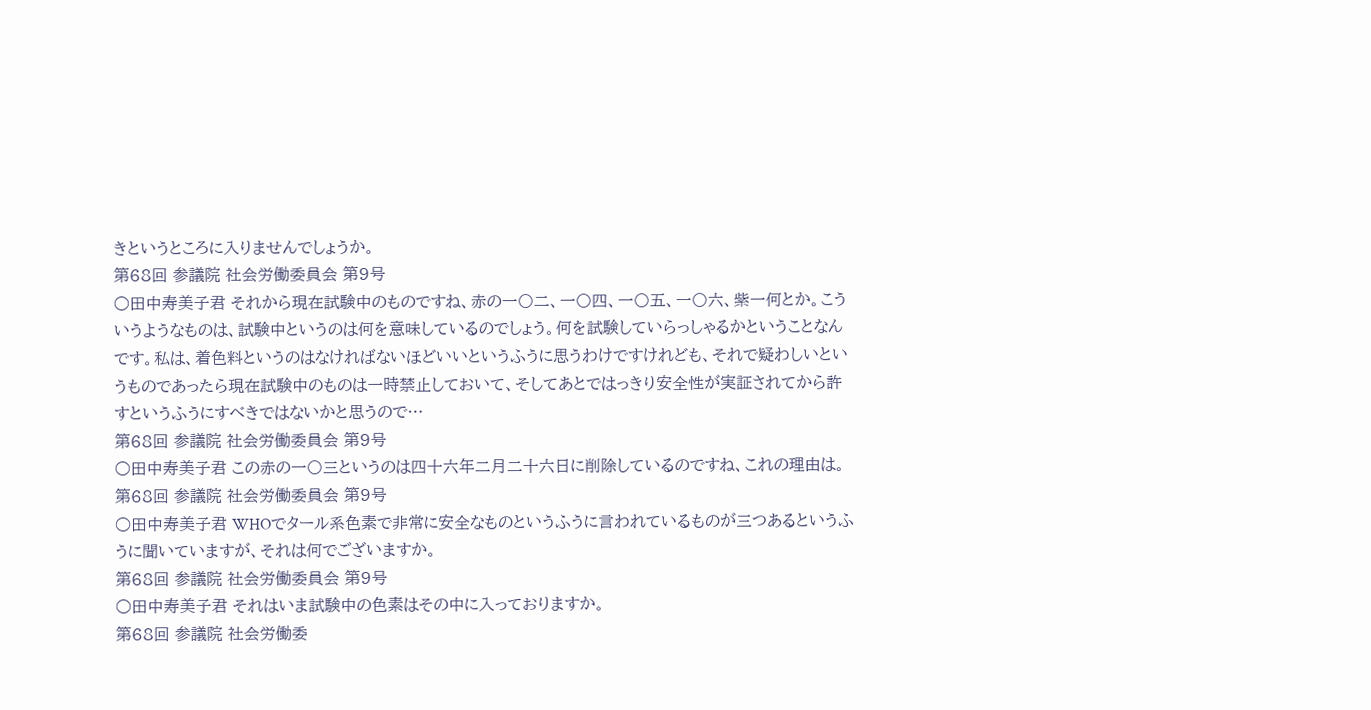きというところに入りませんでしょうか。
第68回 参議院 社会労働委員会 第9号
○田中寿美子君 それから現在試験中のものですね、赤の一〇二、一〇四、一〇五、一〇六、紫一何とか。こういうようなものは、試験中というのは何を意味しているのでしょう。何を試験していらっしゃるかということなんです。私は、着色料というのはなければないほどいいというふうに思うわけですけれども、それで疑わしいというものであったら現在試験中のものは一時禁止しておいて、そしてあとではっきり安全性が実証されてから許すというふうにすべきではないかと思うので…
第68回 参議院 社会労働委員会 第9号
○田中寿美子君 この赤の一〇三というのは四十六年二月二十六日に削除しているのですね、これの理由は。
第68回 参議院 社会労働委員会 第9号
○田中寿美子君 WHOでタール系色素で非常に安全なものというふうに言われているものが三つあるというふうに聞いていますが、それは何でございますか。
第68回 参議院 社会労働委員会 第9号
○田中寿美子君 それはいま試験中の色素はその中に入っておりますか。
第68回 参議院 社会労働委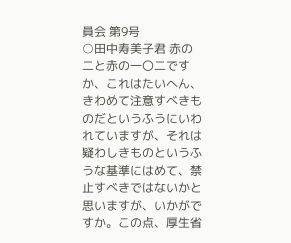員会 第9号
○田中寿美子君 赤の二と赤の一〇二ですか、これはたいへん、きわめて注意すべきものだというふうにいわれていますが、それは疑わしきものというふうな基準にはめて、禁止すべきではないかと思いますが、いかがですか。この点、厚生省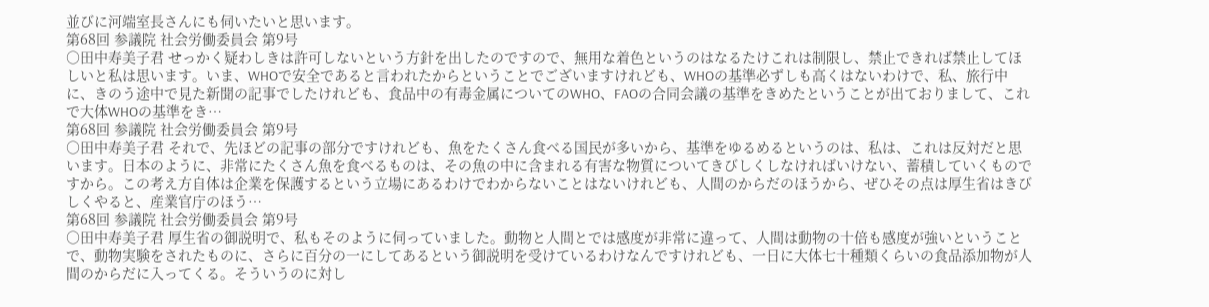並びに河端室長さんにも伺いたいと思います。
第68回 参議院 社会労働委員会 第9号
○田中寿美子君 せっかく疑わしきは許可しないという方針を出したのですので、無用な着色というのはなるたけこれは制限し、禁止できれば禁止してほしいと私は思います。いま、WHOで安全であると言われたからということでございますけれども、WHOの基準必ずしも高くはないわけで、私、旅行中に、きのう途中で見た新聞の記事でしたけれども、食品中の有毒金属についてのWHO、FAOの合同会議の基準をきめたということが出ておりまして、これで大体WHOの基準をき…
第68回 参議院 社会労働委員会 第9号
○田中寿美子君 それで、先ほどの記事の部分ですけれども、魚をたくさん食べる国民が多いから、基準をゆるめるというのは、私は、これは反対だと思います。日本のように、非常にたくさん魚を食べるものは、その魚の中に含まれる有害な物質についてきびしくしなければいけない、蓄積していくものですから。この考え方自体は企業を保護するという立場にあるわけでわからないことはないけれども、人間のからだのほうから、ぜひその点は厚生省はきびしくやると、産業官庁のほう…
第68回 参議院 社会労働委員会 第9号
○田中寿美子君 厚生省の御説明で、私もそのように伺っていました。動物と人間とでは感度が非常に違って、人間は動物の十倍も感度が強いということで、動物実験をされたものに、さらに百分の一にしてあるという御説明を受けているわけなんですけれども、一日に大体七十種類くらいの食品添加物が人間のからだに入ってくる。そういうのに対し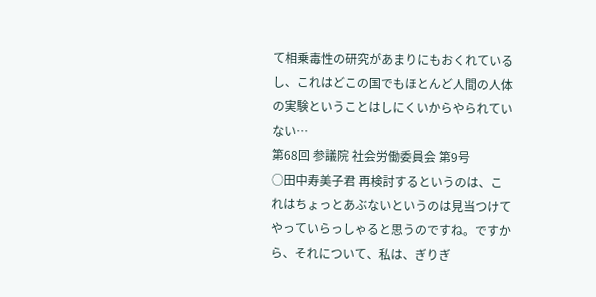て相乗毒性の研究があまりにもおくれているし、これはどこの国でもほとんど人間の人体の実験ということはしにくいからやられていない…
第68回 参議院 社会労働委員会 第9号
○田中寿美子君 再検討するというのは、これはちょっとあぶないというのは見当つけてやっていらっしゃると思うのですね。ですから、それについて、私は、ぎりぎ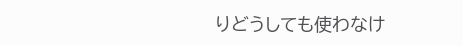りどうしても使わなけ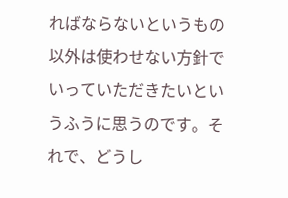ればならないというもの以外は使わせない方針でいっていただきたいというふうに思うのです。それで、どうし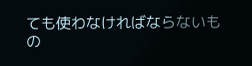ても使わなければならないもの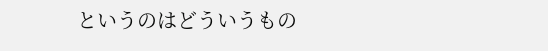というのはどういうもの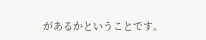があるかということです。